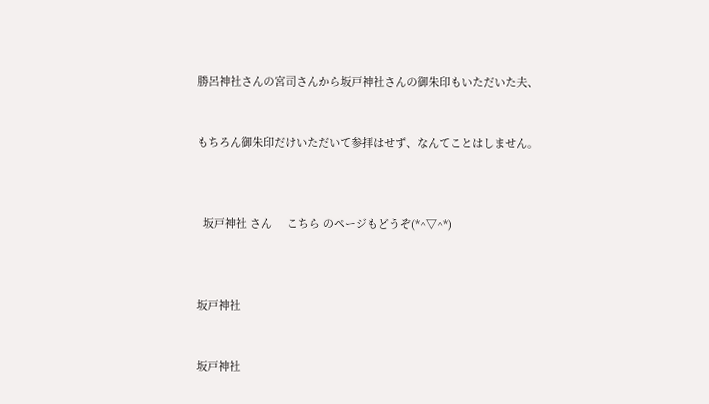勝呂神社さんの宮司さんから坂戸神社さんの御朱印もいただいた夫、


もちろん御朱印だけいただいて参拝はせず、なんてことはしません。



  坂戸神社 さん     こちら のページもどうぞ(*^▽^*)



坂戸神社


坂戸神社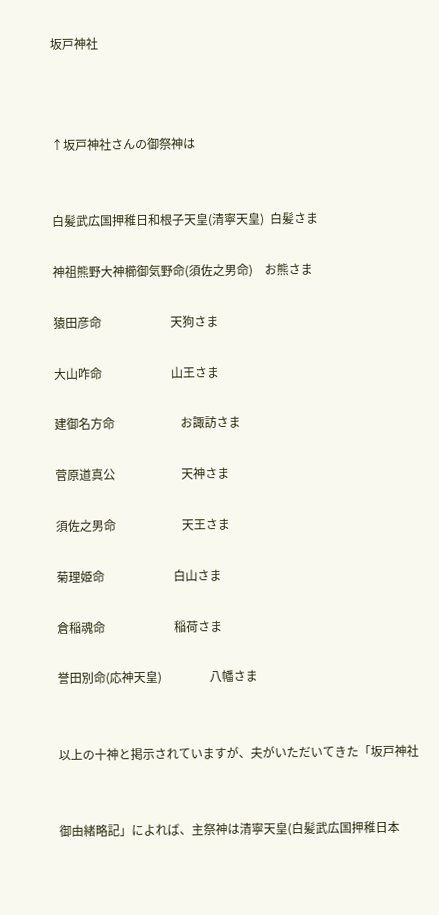坂戸神社



↑坂戸神社さんの御祭神は


白髪武広国押稚日和根子天皇(清寧天皇)  白髪さま

神祖熊野大神櫛御気野命(須佐之男命)    お熊さま

猿田彦命                       天狗さま

大山咋命                       山王さま

建御名方命                      お諏訪さま

菅原道真公                      天神さま

須佐之男命                      天王さま

菊理姫命                       白山さま

倉稲魂命                       稲荷さま

誉田別命(応神天皇)                八幡さま


以上の十神と掲示されていますが、夫がいただいてきた「坂戸神社


御由緒略記」によれば、主祭神は清寧天皇(白髪武広国押稚日本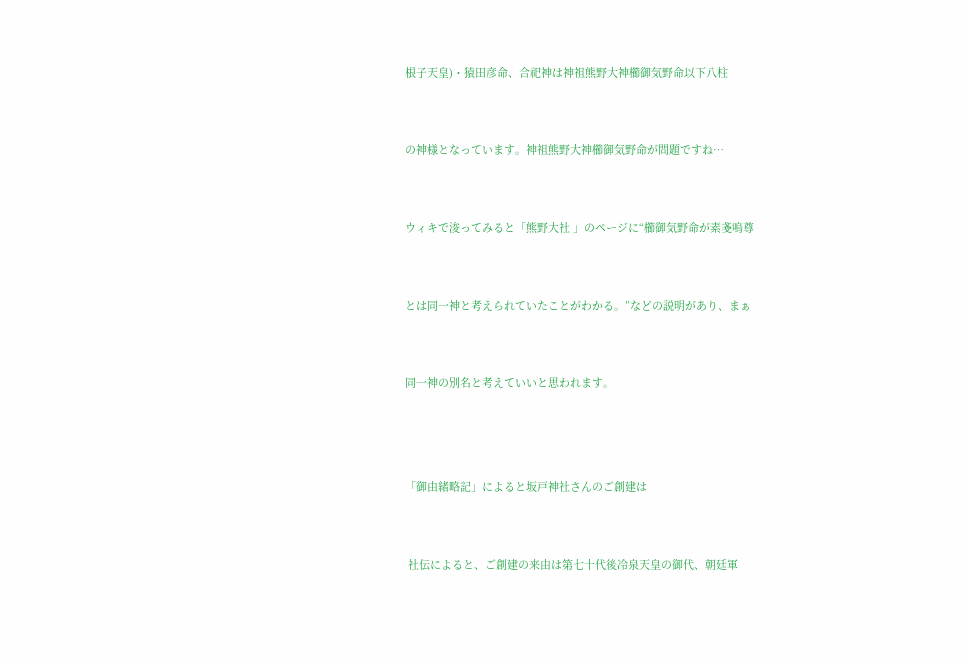根子天皇)・猿田彦命、合祀神は神祖熊野大神櫛御気野命以下八柱


の神様となっています。神祖熊野大神櫛御気野命が問題ですね…


ウィキで浚ってみると「熊野大社 」のページに“櫛御気野命が素戔嗚尊


とは同一神と考えられていたことがわかる。”などの説明があり、まぁ


同一神の別名と考えていいと思われます。



「御由緒略記」によると坂戸神社さんのご創建は


 社伝によると、ご創建の来由は第七十代後冷泉天皇の御代、朝廷軍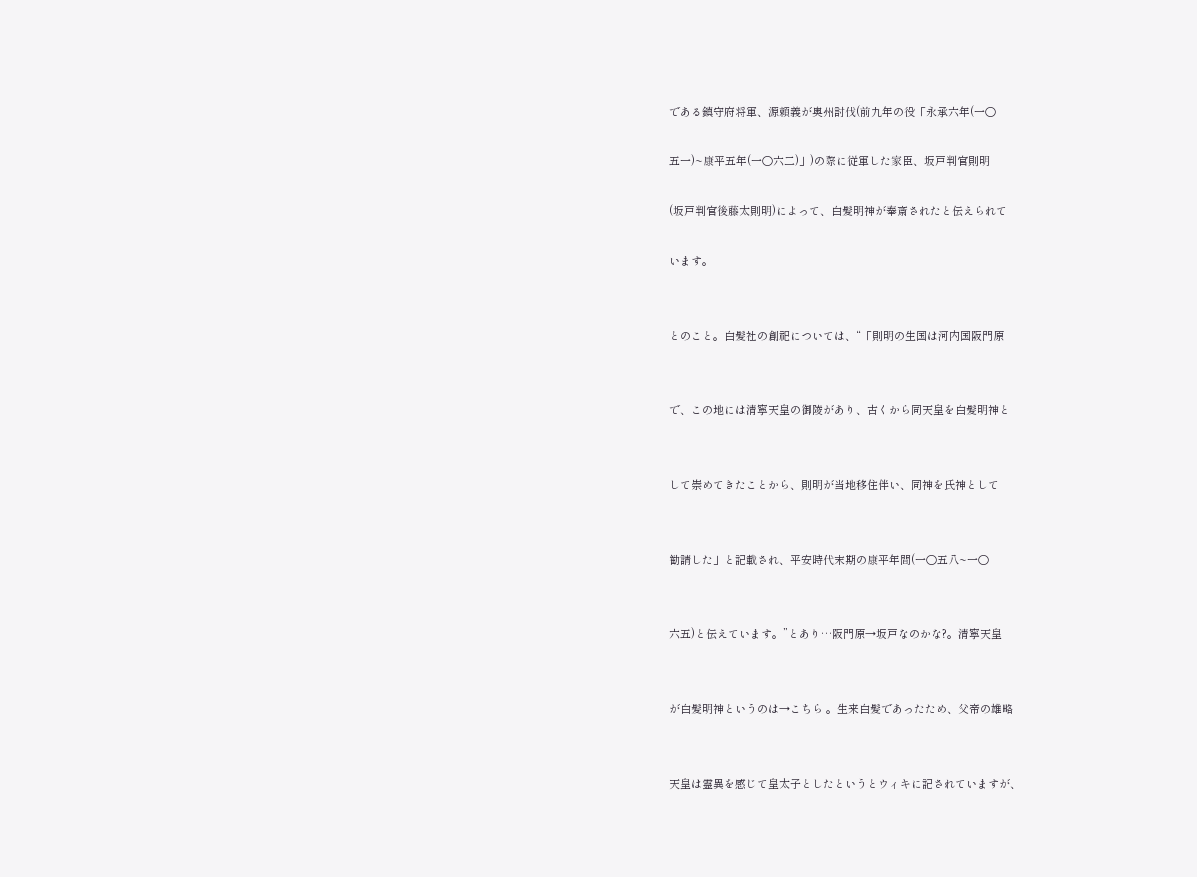である鎮守府将軍、源頼義が奥州討伐(前九年の役「永承六年(一〇

五一)~康平五年(一〇六二)」)の際に従軍した家臣、坂戸判官則明

(坂戸判官後藤太則明)によって、白髪明神が奉斎されたと伝えられて

います。


とのこと。白髪社の創祀については、“「則明の生国は河内国阪門原


で、この地には清寧天皇の御陵があり、古くから同天皇を白髪明神と


して崇めてきたことから、則明が当地移住伴い、同神を氏神として


勧請した」と記載され、平安時代末期の康平年間(一〇五八~一〇


六五)と伝えています。”とあり…阪門原→坂戸なのかな?。清寧天皇


が白髪明神というのは→こちら 。生来白髪であったため、父帝の雄略


天皇は霊異を感じて皇太子としたというとウィキに記されていますが、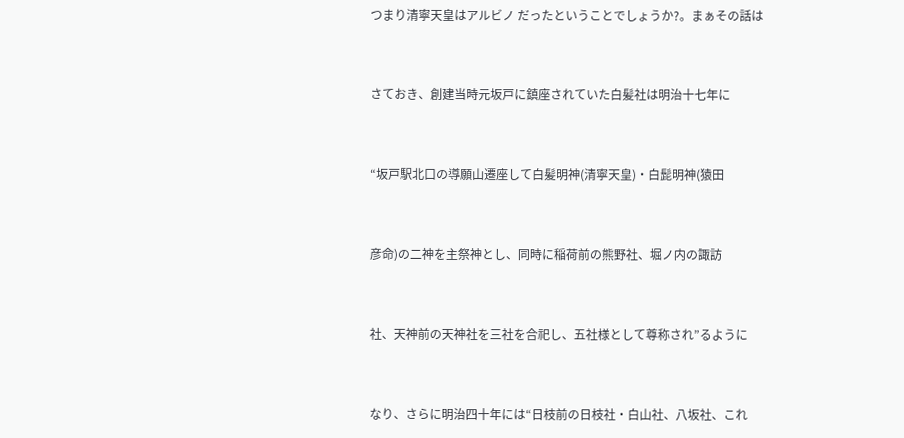つまり清寧天皇はアルビノ だったということでしょうか?。まぁその話は


さておき、創建当時元坂戸に鎮座されていた白髪社は明治十七年に


“坂戸駅北口の導願山遷座して白髪明神(清寧天皇)・白髭明神(猿田


彦命)の二神を主祭神とし、同時に稲荷前の熊野社、堀ノ内の諏訪


社、天神前の天神社を三社を合祀し、五社様として尊称され”るように


なり、さらに明治四十年には“日枝前の日枝社・白山社、八坂社、これ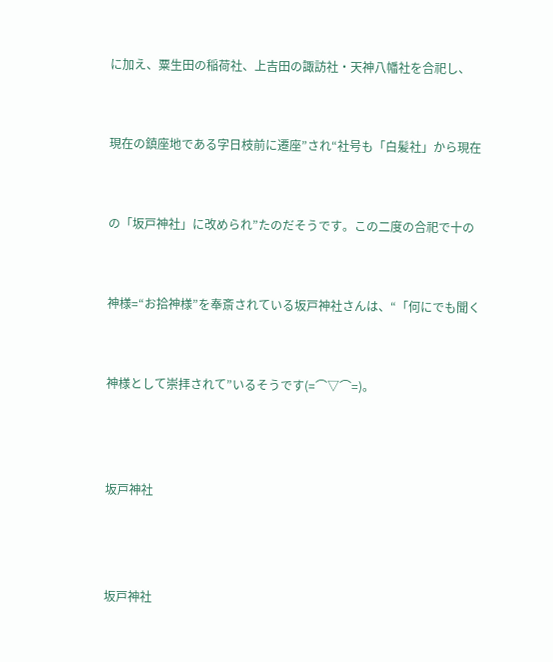に加え、粟生田の稲荷社、上吉田の諏訪社・天神八幡社を合祀し、


現在の鎮座地である字日枝前に遷座”され“社号も「白髪社」から現在


の「坂戸神社」に改められ”たのだそうです。この二度の合祀で十の


神様=“お拾神様”を奉斎されている坂戸神社さんは、“「何にでも聞く


神様として崇拝されて”いるそうです(=⌒▽⌒=)。



坂戸神社



坂戸神社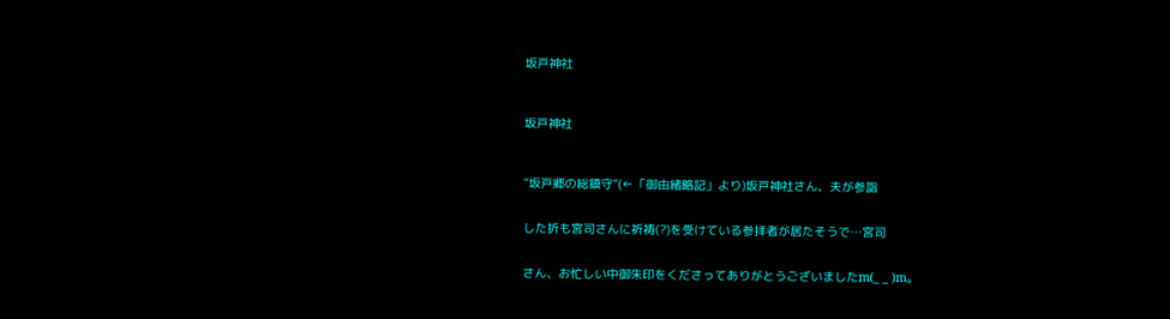坂戸神社



坂戸神社



“坂戸郷の総鎮守”(←「御由緒略記」より)坂戸神社さん、夫が参詣


した折も宮司さんに祈祷(?)を受けている参拝者が居たそうで…宮司


さん、お忙しい中御朱印をくださってありがとうございましたm(_ _ )m。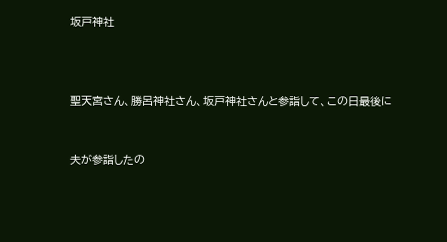坂戸神社



聖天宮さん、勝呂神社さん、坂戸神社さんと参詣して、この日最後に


夫が参詣したの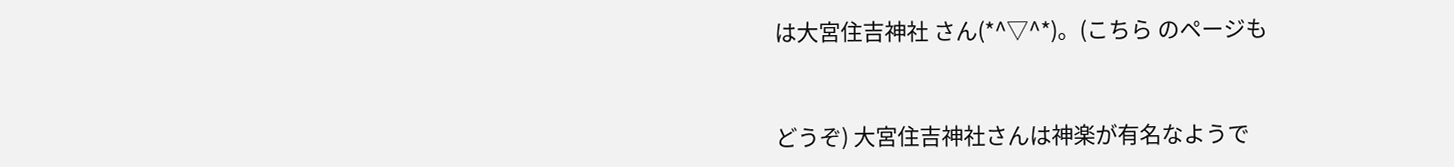は大宮住吉神社 さん(*^▽^*)。(こちら のページも


どうぞ) 大宮住吉神社さんは神楽が有名なようで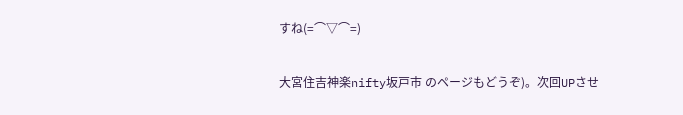すね(=⌒▽⌒=)


大宮住吉神楽nifty坂戸市 のページもどうぞ)。次回UPさせ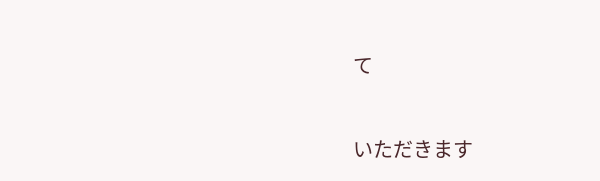て


いただきます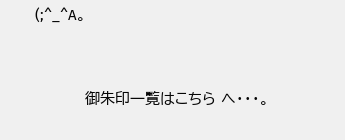(;^_^A。


          御朱印一覧はこちら へ・・・。